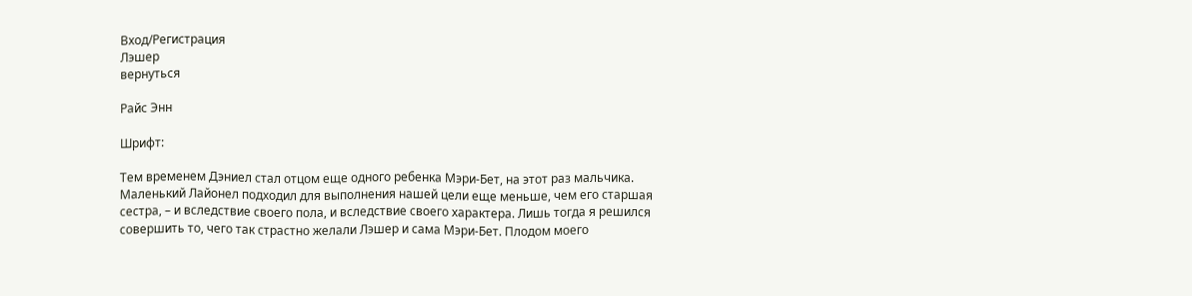Вход/Регистрация
Лэшер
вернуться

Райс Энн

Шрифт:

Тем временем Дэниел стал отцом еще одного ребенка Мэри-Бет, на этот раз мальчика. Маленький Лайонел подходил для выполнения нашей цели еще меньше, чем его старшая сестра, – и вследствие своего пола, и вследствие своего характера. Лишь тогда я решился совершить то, чего так страстно желали Лэшер и сама Мэри-Бет. Плодом моего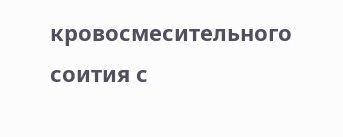кровосмесительного соития с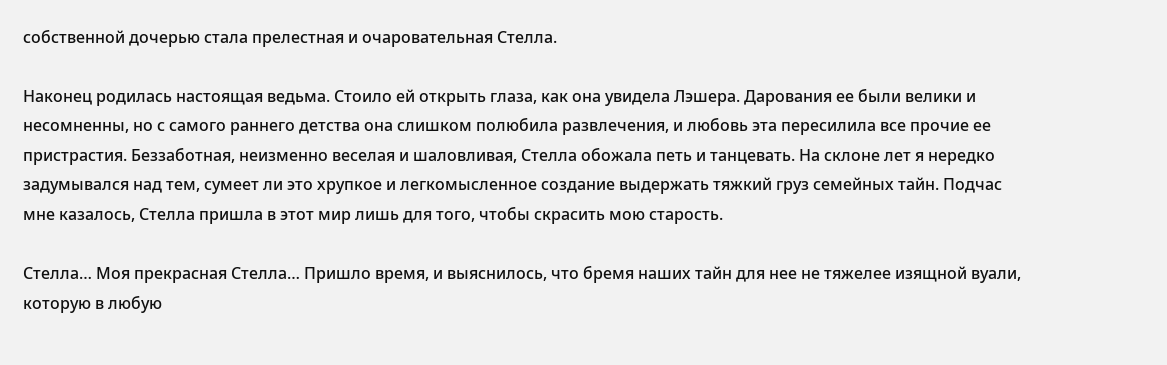собственной дочерью стала прелестная и очаровательная Стелла.

Наконец родилась настоящая ведьма. Стоило ей открыть глаза, как она увидела Лэшера. Дарования ее были велики и несомненны, но с самого раннего детства она слишком полюбила развлечения, и любовь эта пересилила все прочие ее пристрастия. Беззаботная, неизменно веселая и шаловливая, Стелла обожала петь и танцевать. На склоне лет я нередко задумывался над тем, сумеет ли это хрупкое и легкомысленное создание выдержать тяжкий груз семейных тайн. Подчас мне казалось, Стелла пришла в этот мир лишь для того, чтобы скрасить мою старость.

Стелла… Моя прекрасная Стелла… Пришло время, и выяснилось, что бремя наших тайн для нее не тяжелее изящной вуали, которую в любую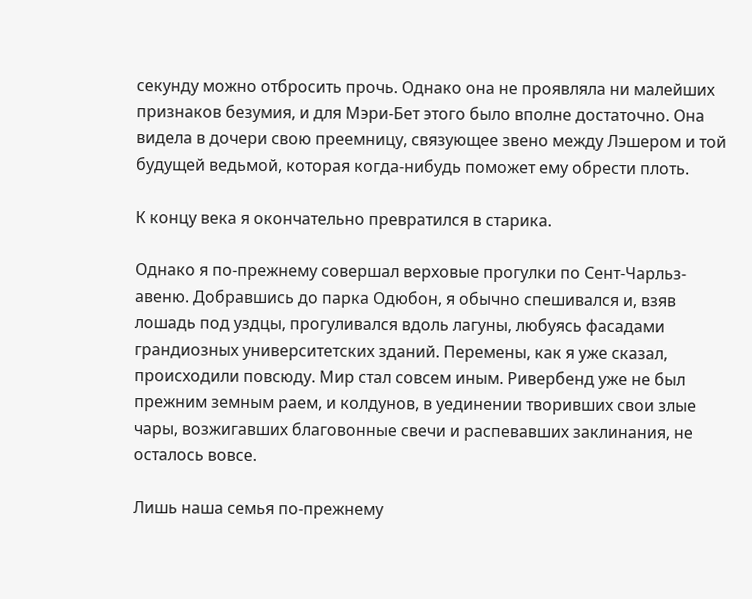секунду можно отбросить прочь. Однако она не проявляла ни малейших признаков безумия, и для Мэри-Бет этого было вполне достаточно. Она видела в дочери свою преемницу, связующее звено между Лэшером и той будущей ведьмой, которая когда-нибудь поможет ему обрести плоть.

К концу века я окончательно превратился в старика.

Однако я по-прежнему совершал верховые прогулки по Сент-Чарльз-авеню. Добравшись до парка Одюбон, я обычно спешивался и, взяв лошадь под уздцы, прогуливался вдоль лагуны, любуясь фасадами грандиозных университетских зданий. Перемены, как я уже сказал, происходили повсюду. Мир стал совсем иным. Ривербенд уже не был прежним земным раем, и колдунов, в уединении творивших свои злые чары, возжигавших благовонные свечи и распевавших заклинания, не осталось вовсе.

Лишь наша семья по-прежнему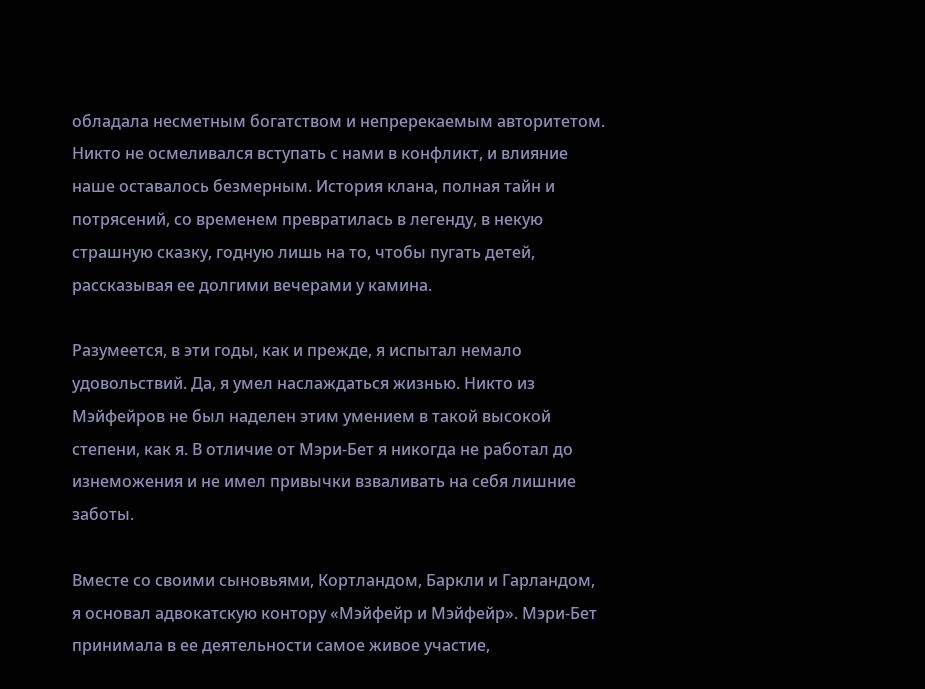обладала несметным богатством и непререкаемым авторитетом. Никто не осмеливался вступать с нами в конфликт, и влияние наше оставалось безмерным. История клана, полная тайн и потрясений, со временем превратилась в легенду, в некую страшную сказку, годную лишь на то, чтобы пугать детей, рассказывая ее долгими вечерами у камина.

Разумеется, в эти годы, как и прежде, я испытал немало удовольствий. Да, я умел наслаждаться жизнью. Никто из Мэйфейров не был наделен этим умением в такой высокой степени, как я. В отличие от Мэри-Бет я никогда не работал до изнеможения и не имел привычки взваливать на себя лишние заботы.

Вместе со своими сыновьями, Кортландом, Баркли и Гарландом, я основал адвокатскую контору «Мэйфейр и Мэйфейр». Мэри-Бет принимала в ее деятельности самое живое участие,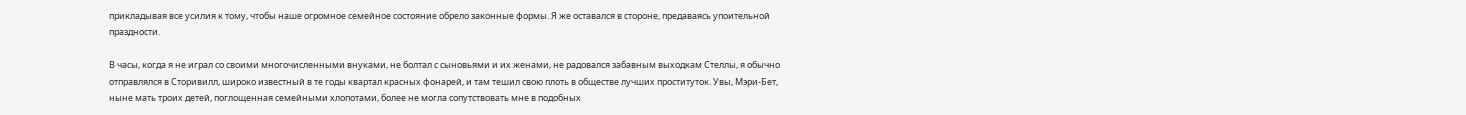прикладывая все усилия к тому, чтобы наше огромное семейное состояние обрело законные формы. Я же оставался в стороне, предаваясь упоительной праздности.

В часы, когда я не играл со своими многочисленными внуками, не болтал с сыновьями и их женами, не радовался забавным выходкам Стеллы, я обычно отправлялся в Сторивилл, широко известный в те годы квартал красных фонарей, и там тешил свою плоть в обществе лучших проституток. Увы, Мэри-Бет, ныне мать троих детей, поглощенная семейными хлопотами, более не могла сопутствовать мне в подобных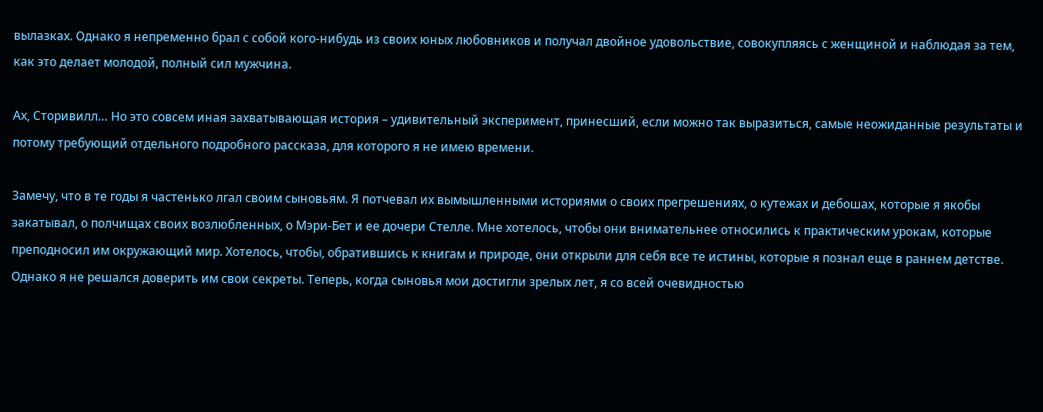вылазках. Однако я непременно брал с собой кого-нибудь из своих юных любовников и получал двойное удовольствие, совокупляясь с женщиной и наблюдая за тем, как это делает молодой, полный сил мужчина.

Ах, Сторивилл… Но это совсем иная захватывающая история – удивительный эксперимент, принесший, если можно так выразиться, самые неожиданные результаты и потому требующий отдельного подробного рассказа, для которого я не имею времени.

Замечу, что в те годы я частенько лгал своим сыновьям. Я потчевал их вымышленными историями о своих прегрешениях, о кутежах и дебошах, которые я якобы закатывал, о полчищах своих возлюбленных, о Мэри-Бет и ее дочери Стелле. Мне хотелось, чтобы они внимательнее относились к практическим урокам, которые преподносил им окружающий мир. Хотелось, чтобы, обратившись к книгам и природе, они открыли для себя все те истины, которые я познал еще в раннем детстве. Однако я не решался доверить им свои секреты. Теперь, когда сыновья мои достигли зрелых лет, я со всей очевидностью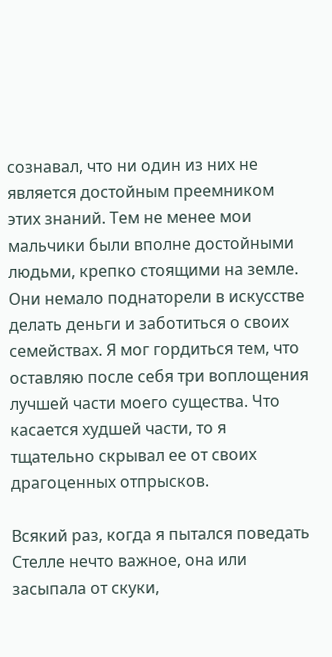сознавал, что ни один из них не является достойным преемником этих знаний. Тем не менее мои мальчики были вполне достойными людьми, крепко стоящими на земле. Они немало поднаторели в искусстве делать деньги и заботиться о своих семействах. Я мог гордиться тем, что оставляю после себя три воплощения лучшей части моего существа. Что касается худшей части, то я тщательно скрывал ее от своих драгоценных отпрысков.

Всякий раз, когда я пытался поведать Стелле нечто важное, она или засыпала от скуки,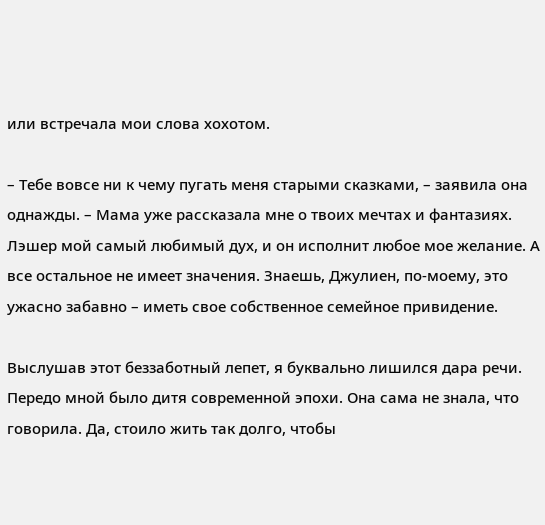или встречала мои слова хохотом.

– Тебе вовсе ни к чему пугать меня старыми сказками, – заявила она однажды. – Мама уже рассказала мне о твоих мечтах и фантазиях. Лэшер мой самый любимый дух, и он исполнит любое мое желание. А все остальное не имеет значения. Знаешь, Джулиен, по-моему, это ужасно забавно – иметь свое собственное семейное привидение.

Выслушав этот беззаботный лепет, я буквально лишился дара речи. Передо мной было дитя современной эпохи. Она сама не знала, что говорила. Да, стоило жить так долго, чтобы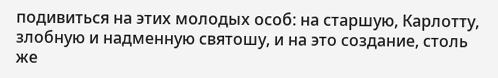подивиться на этих молодых особ: на старшую, Карлотту, злобную и надменную святошу, и на это создание, столь же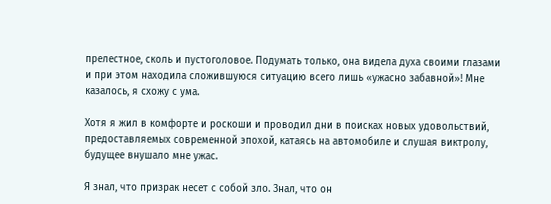прелестное, сколь и пустоголовое. Подумать только, она видела духа своими глазами и при этом находила сложившуюся ситуацию всего лишь «ужасно забавной»! Мне казалось, я схожу с ума.

Хотя я жил в комфорте и роскоши и проводил дни в поисках новых удовольствий, предоставляемых современной эпохой, катаясь на автомобиле и слушая виктролу, будущее внушало мне ужас.

Я знал, что призрак несет с собой зло. Знал, что он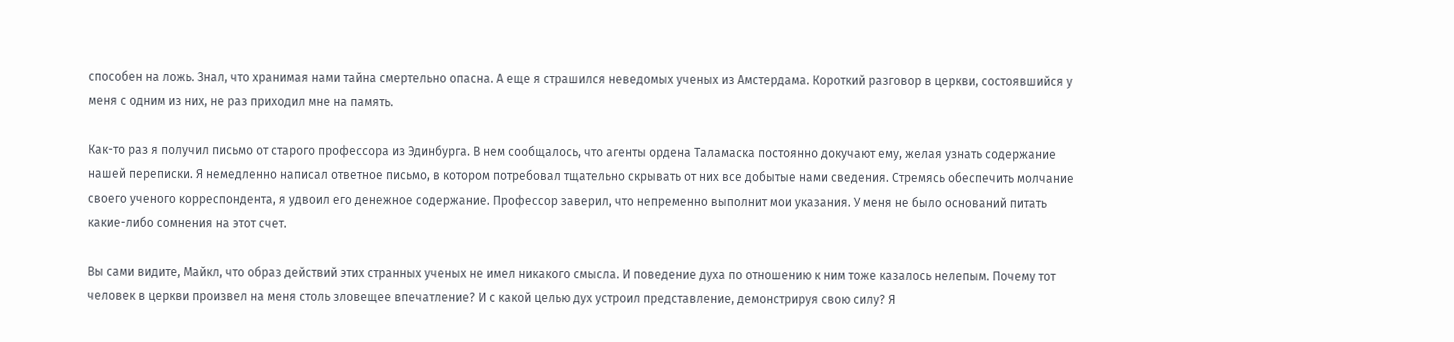способен на ложь. Знал, что хранимая нами тайна смертельно опасна. А еще я страшился неведомых ученых из Амстердама. Короткий разговор в церкви, состоявшийся у меня с одним из них, не раз приходил мне на память.

Как-то раз я получил письмо от старого профессора из Эдинбурга. В нем сообщалось, что агенты ордена Таламаска постоянно докучают ему, желая узнать содержание нашей переписки. Я немедленно написал ответное письмо, в котором потребовал тщательно скрывать от них все добытые нами сведения. Стремясь обеспечить молчание своего ученого корреспондента, я удвоил его денежное содержание. Профессор заверил, что непременно выполнит мои указания. У меня не было оснований питать какие-либо сомнения на этот счет.

Вы сами видите, Майкл, что образ действий этих странных ученых не имел никакого смысла. И поведение духа по отношению к ним тоже казалось нелепым. Почему тот человек в церкви произвел на меня столь зловещее впечатление? И с какой целью дух устроил представление, демонстрируя свою силу? Я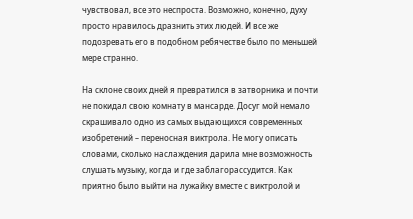чувствовал, все это неспроста. Возможно, конечно, духу просто нравилось дразнить этих людей. И все же подозревать его в подобном ребячестве было по меньшей мере странно.

На склоне своих дней я превратился в затворника и почти не покидал свою комнату в мансарде. Досуг мой немало скрашивало одно из самых выдающихся современных изобретений – переносная виктрола. Не могу описать словами, сколько наслаждения дарила мне возможность слушать музыку, когда и где заблагорассудится. Как приятно было выйти на лужайку вместе с виктролой и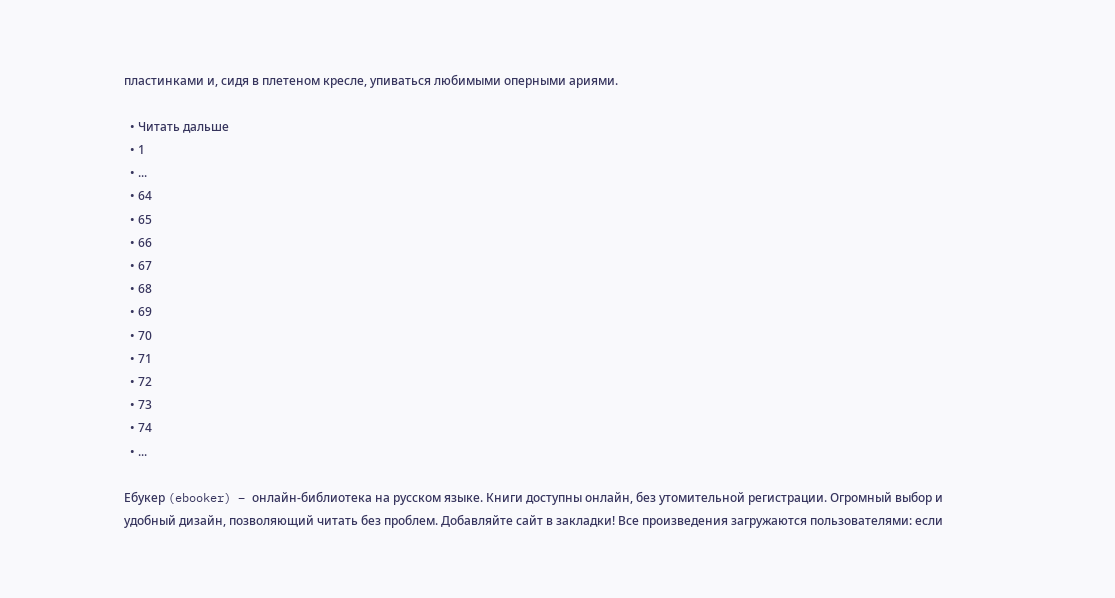пластинками и, сидя в плетеном кресле, упиваться любимыми оперными ариями.

  • Читать дальше
  • 1
  • ...
  • 64
  • 65
  • 66
  • 67
  • 68
  • 69
  • 70
  • 71
  • 72
  • 73
  • 74
  • ...

Ебукер (ebooker) – онлайн-библиотека на русском языке. Книги доступны онлайн, без утомительной регистрации. Огромный выбор и удобный дизайн, позволяющий читать без проблем. Добавляйте сайт в закладки! Все произведения загружаются пользователями: если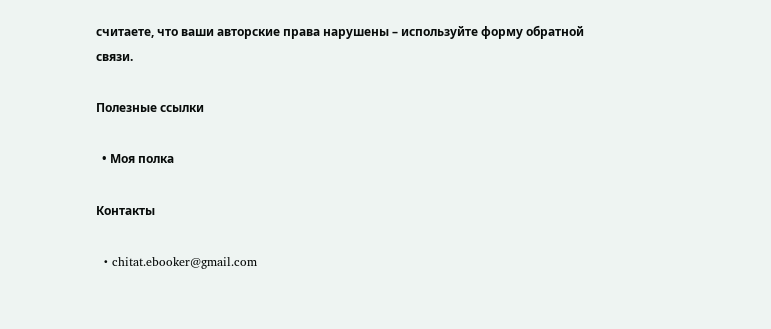считаете, что ваши авторские права нарушены – используйте форму обратной связи.

Полезные ссылки

  • Моя полка

Контакты

  • chitat.ebooker@gmail.com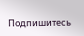Подпишитесь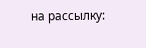на рассылку: